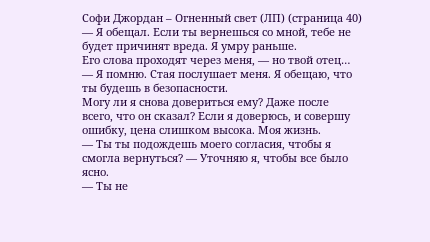Софи Джордан – Огненный свет (ЛП) (страница 40)
— Я обещал. Если ты вернешься со мной, тебе не будет причинят вреда. Я умру раньше.
Его слова проходят через меня, — но твой отец…
— Я помню. Стая послушает меня. Я обещаю, что ты будешь в безопасности.
Могу ли я снова довериться ему? Даже после всего, что он сказал? Если я доверюсь, и совершу ошибку, цена слишком высока. Моя жизнь.
— Ты ты подождешь моего согласия, чтобы я смогла вернуться? — Уточняю я, чтобы все было ясно.
— Ты не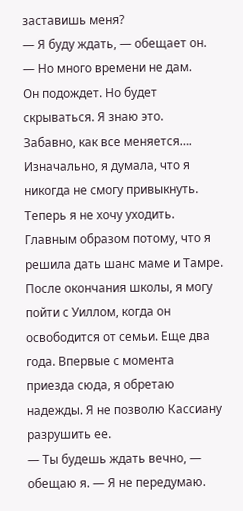заставишь меня?
— Я буду ждать, — обещает он. — Но много времени не дам.
Он подождет. Но будет скрываться. Я знаю это.
Забавно, как все меняется…. Изначально, я думала, что я никогда не смогу привыкнуть. Теперь я не хочу уходить. Главным образом потому, что я решила дать шанс маме и Тамре.
После окончания школы, я могу пойти с Уиллом, когда он освободится от семьи. Еще два года. Впервые с момента приезда сюда, я обретаю надежды. Я не позволю Кассиану разрушить ее.
— Ты будешь ждать вечно, — обещаю я. — Я не передумаю.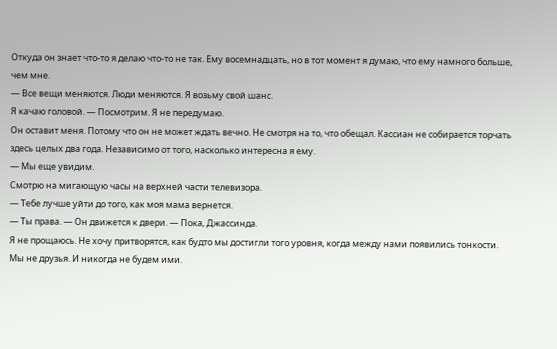Откуда он знает что-то я делаю что-то не так. Ему восемнадцать, но в тот момент я думаю, что ему намного больше, чем мне.
— Все вещи меняются. Люди меняются. Я возьму свой шанс.
Я качаю головой. — Посмотрим. Я не передумаю.
Он оставит меня. Потому что он не может ждать вечно. Не смотря на то, что обещал. Кассиан не собирается торчать здесь целых два года. Независимо от того, насколько интересна я ему.
— Мы еще увидим.
Смотрю на мигающую часы на верхней части телевизора.
— Тебе лучше уйти до того, как моя мама вернется.
— Ты права. — Он движется к двери. — Пока, Джассинда.
Я не прощаюсь. Не хочу притворятся, как будто мы достигли того уровня, когда между нами появились тонкости.
Мы не друзья. И никогда не будем ими.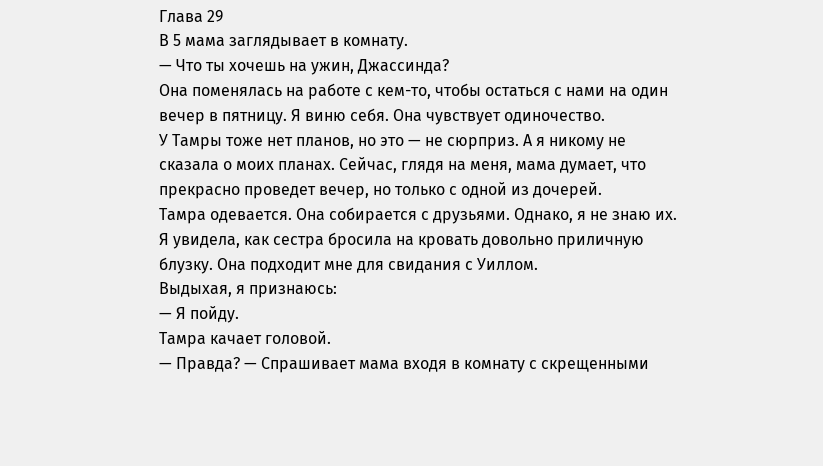Глава 29
В 5 мама заглядывает в комнату.
— Что ты хочешь на ужин, Джассинда?
Она поменялась на работе с кем-то, чтобы остаться с нами на один вечер в пятницу. Я виню себя. Она чувствует одиночество.
У Тамры тоже нет планов, но это — не сюрприз. А я никому не сказала о моих планах. Сейчас, глядя на меня, мама думает, что прекрасно проведет вечер, но только с одной из дочерей.
Тамра одевается. Она собирается с друзьями. Однако, я не знаю их.
Я увидела, как сестра бросила на кровать довольно приличную блузку. Она подходит мне для свидания с Уиллом.
Выдыхая, я признаюсь:
— Я пойду.
Тамра качает головой.
— Правда? — Спрашивает мама входя в комнату с скрещенными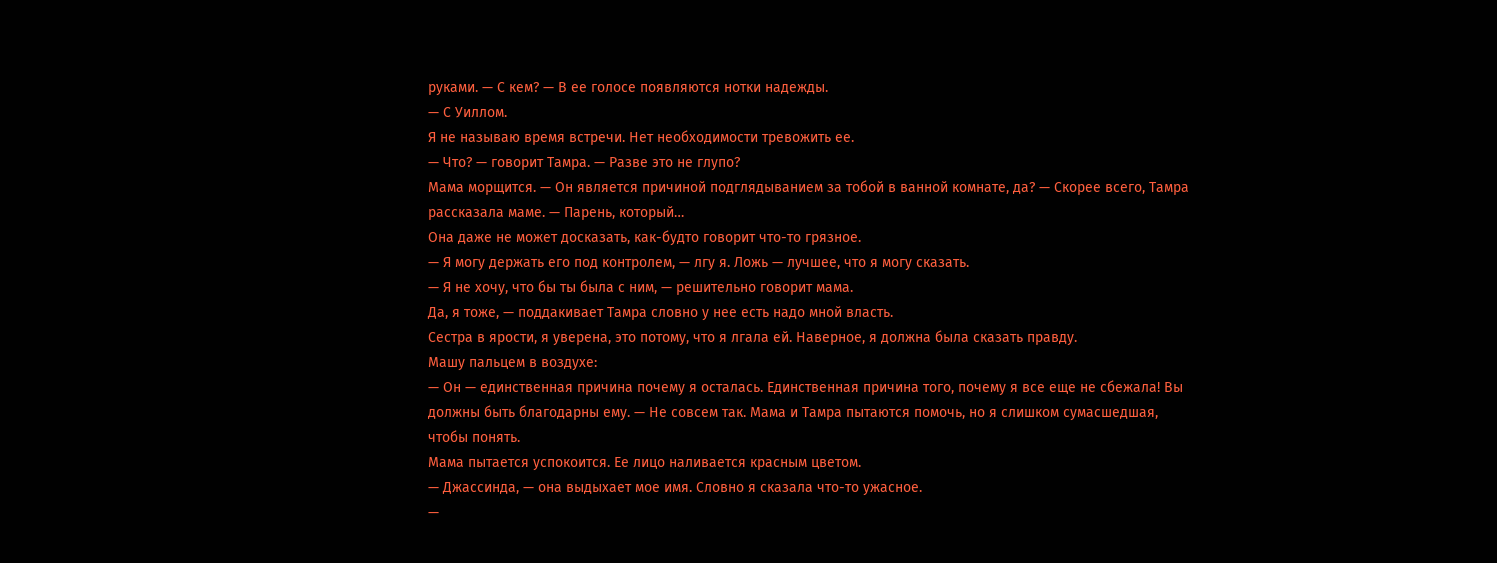руками. — С кем? — В ее голосе появляются нотки надежды.
— С Уиллом.
Я не называю время встречи. Нет необходимости тревожить ее.
— Что? — говорит Тамра. — Разве это не глупо?
Мама морщится. — Он является причиной подглядыванием за тобой в ванной комнате, да? — Скорее всего, Тамра рассказала маме. — Парень, который…
Она даже не может досказать, как-будто говорит что-то грязное.
— Я могу держать его под контролем, — лгу я. Ложь — лучшее, что я могу сказать.
— Я не хочу, что бы ты была с ним, — решительно говорит мама.
Да, я тоже, — поддакивает Тамра словно у нее есть надо мной власть.
Сестра в ярости, я уверена, это потому, что я лгала ей. Наверное, я должна была сказать правду.
Машу пальцем в воздухе:
— Он — единственная причина почему я осталась. Единственная причина того, почему я все еще не сбежала! Вы должны быть благодарны ему. — Не совсем так. Мама и Тамра пытаются помочь, но я слишком сумасшедшая, чтобы понять.
Мама пытается успокоится. Ее лицо наливается красным цветом.
— Джассинда, — она выдыхает мое имя. Словно я сказала что-то ужасное.
—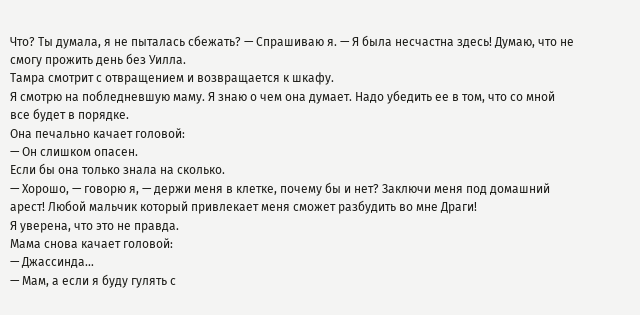Что? Ты думала, я не пыталась сбежать? — Спрашиваю я. — Я была несчастна здесь! Думаю, что не смогу прожить день без Уилла.
Тамра смотрит с отвращением и возвращается к шкафу.
Я смотрю на побледневшую маму. Я знаю о чем она думает. Надо убедить ее в том, что со мной все будет в порядке.
Она печально качает головой:
— Он слишком опасен.
Если бы она только знала на сколько.
— Хорошо, — говорю я, — держи меня в клетке, почему бы и нет? Заключи меня под домашний арест! Любой мальчик который привлекает меня сможет разбудить во мне Драги!
Я уверена, что это не правда.
Мама снова качает головой:
— Джассинда…
— Мам, а если я буду гулять с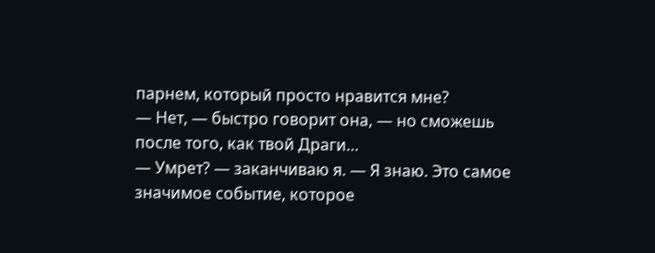парнем, который просто нравится мне?
— Нет, — быстро говорит она, — но сможешь после того, как твой Драги…
— Умрет? — заканчиваю я. — Я знаю. Это самое значимое событие, которое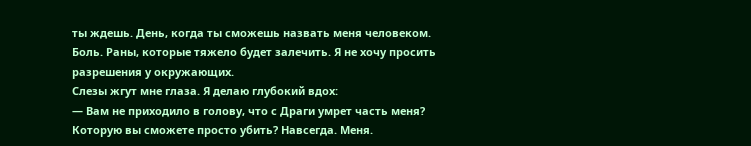ты ждешь. День, когда ты сможешь назвать меня человеком.
Боль. Раны, которые тяжело будет залечить. Я не хочу просить разрешения у окружающих.
Слезы жгут мне глаза. Я делаю глубокий вдох:
— Вам не приходило в голову, что с Драги умрет часть меня? Которую вы сможете просто убить? Навсегда. Меня.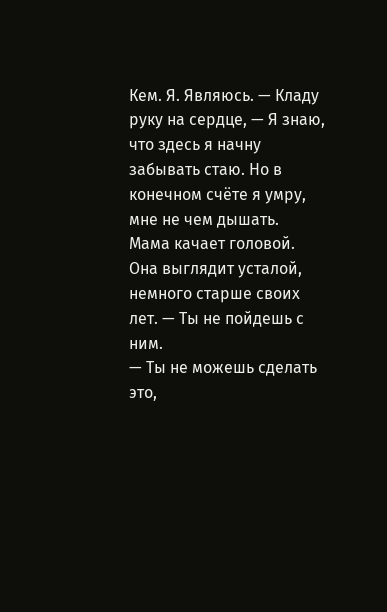Кем. Я. Являюсь. — Кладу руку на сердце, — Я знаю, что здесь я начну забывать стаю. Но в конечном счёте я умру, мне не чем дышать.
Мама качает головой. Она выглядит усталой, немного старше своих лет. — Ты не пойдешь с ним.
— Ты не можешь сделать это,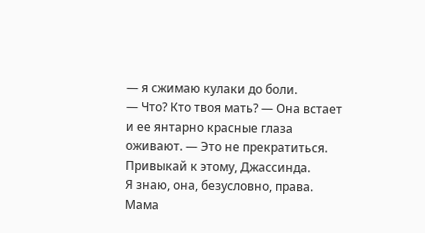— я сжимаю кулаки до боли.
— Что? Кто твоя мать? — Она встает и ее янтарно красные глаза оживают. — Это не прекратиться. Привыкай к этому, Джассинда.
Я знаю, она, безусловно, права. Мама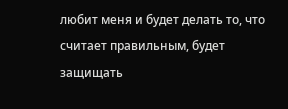любит меня и будет делать то, что считает правильным, будет защищать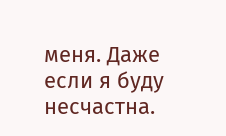меня. Даже если я буду несчастна.